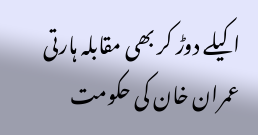اکیلے دوڑ کر بھی مقابلہ ہارتی عمران خان کی حکومت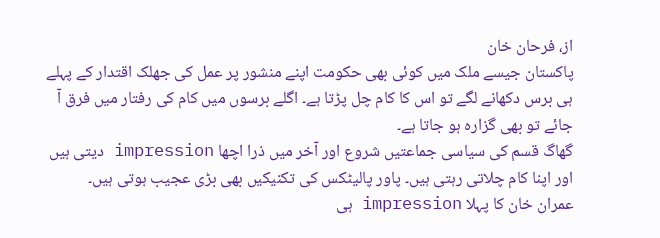از، فرحان خان
پاکستان جیسے ملک میں کوئی بھی حکومت اپنے منشور پر عمل کی جھلک اقتدار کے پہلے ہی برس دکھانے لگے تو اس کا کام چل پڑتا ہے۔ اگلے برسوں میں کام کی رفتار میں فرق آ جائے تو بھی گزارہ ہو جاتا ہے۔
گھاگ قسم کی سیاسی جماعتیں شروع اور آخر میں ذرا اچھا impression دیتی ہیں اور اپنا کام چلاتی رہتی ہیں۔ پاور پالیٹکس کی تکنیکیں بھی بڑی عجیب ہوتی ہیں۔
عمران خان کا پہلا impression ہی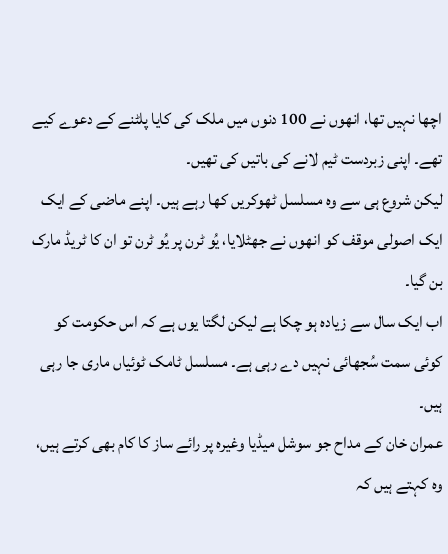اچھا نہیں تھا، انھوں نے 100 دنوں میں ملک کی کایا پلٹنے کے دعوے کیے تھے۔ اپنی زبردست ٹیم لانے کی باتیں کی تھیں۔
لیکن شروع ہی سے وہ مسلسل ٹھوکریں کھا رہے ہیں۔ اپنے ماضی کے ایک ایک اصولی موقف کو انھوں نے جھٹلایا، یُو ٹرن پر یُو ٹرن تو ان کا ٹریڈ مارک بن گیا۔
اب ایک سال سے زیادہ ہو چکا ہے لیکن لگتا یوں ہے کہ اس حکومت کو کوئی سمت سُجھائی نہیں دے رہی ہے۔ مسلسل ٹامک ٹوئیاں ماری جا رہی ہیں۔
عمران خان کے مداح جو سوشل میڈیا وغیرہ پر رائے ساز کا کام بھی کرتے ہیں، وہ کہتے ہیں کہ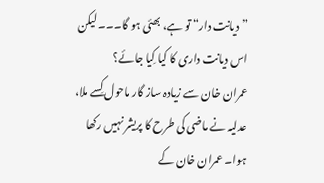”دیانت دار“ تو ہے، بھئی ہو گا۔۔۔ لیکن اس دیانت داری کا کیا کِیا جائے؟
عمران خان سے زیادہ ساز گار ماحول کِسے ملا، عدلیہ نے ماضی کی طرح کا پریشر نہیں رکھا ہوا۔ عمران خان کے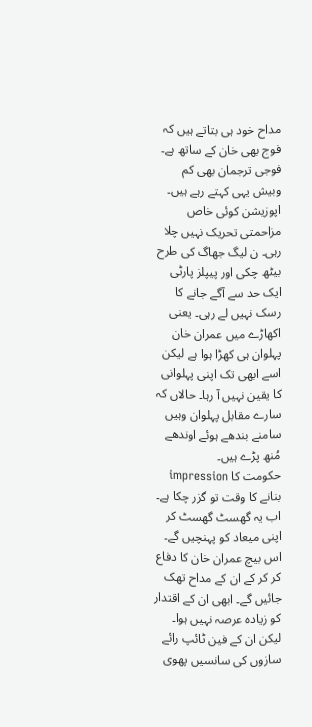مداح خود ہی بتاتے ہیں کہ فوج بھی خان کے ساتھ ہے۔ فوجی ترجمان بھی کم وبیش یہی کہتے رہے ہیں۔
اپوزیشن کوئی خاص مزاحمتی تحریک نہیں چلا رہی۔ ن لیگ جھاگ کی طرح بیٹھ چکی اور پیپلز پارٹی ایک حد سے آگے جانے کا رسک نہیں لے رہی۔ یعنی اکھاڑے میں عمران خان پہلوان ہی کھڑا ہوا ہے لیکن اسے ابھی تک اپنی پہلوانی کا یقین نہیں آ رہا۔ حالاں کہ سارے مقابل پہلوان وہیں سامنے بندھے ہوئے اوندھے مُنھ پڑے ہیں۔
حکومت کا impression بنانے کا وقت تو گزر چکا ہے۔ اب یہ گھسٹ گھسٹ کر اپنی میعاد کو پہنچیں گے۔ اس بیچ عمران خان کا دفاع کر کر کے ان کے مداح تھک جائیں گے۔ ابھی ان کے اقتدار کو زیادہ عرصہ نہیں ہوا۔
لیکن ان کے فین ٹائپ رائے سازوں کی سانسیں پھوی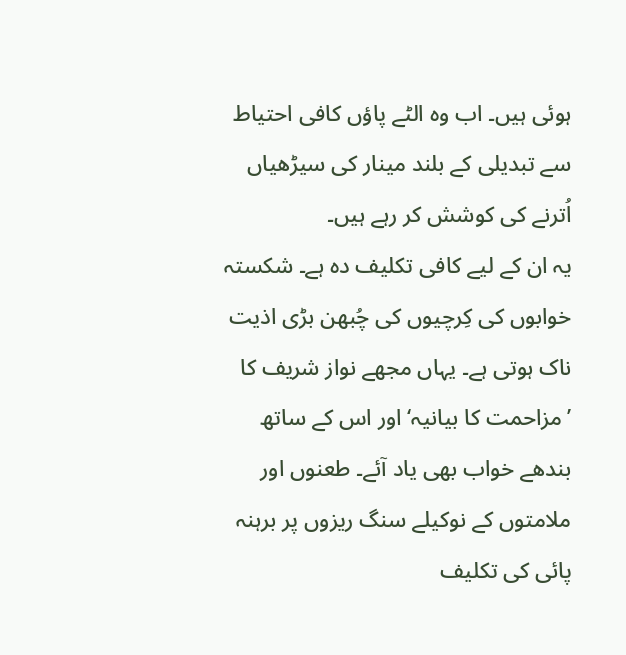ہوئی ہیں۔ اب وہ الٹے پاؤں کافی احتیاط سے تبدیلی کے بلند مینار کی سیڑھیاں اُترنے کی کوشش کر رہے ہیں۔
یہ ان کے لیے کافی تکلیف دہ ہے۔ شکستہ خوابوں کی کِرچیوں کی چُبھن بڑی اذیت ناک ہوتی ہے۔ یہاں مجھے نواز شریف کا ’مزاحمت کا بیانیہ‘ اور اس کے ساتھ بندھے خواب بھی یاد آئے۔ طعنوں اور ملامتوں کے نوکیلے سنگ ریزوں پر برہنہ پائی کی تکلیف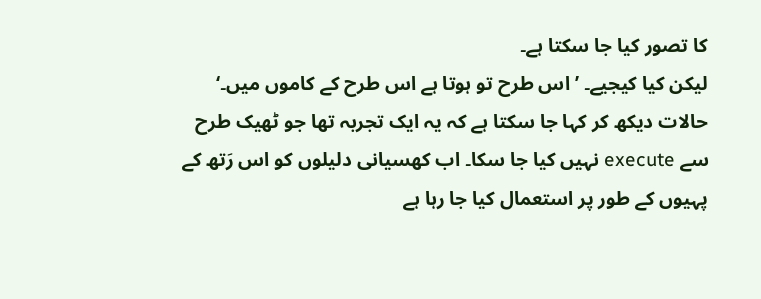کا تصور کیا جا سکتا ہے۔
لیکن کیا کیجیے۔ ’اس طرح تو ہوتا ہے اس طرح کے کاموں میں۔‘ حالات دیکھ کر کہا جا سکتا ہے کہ یہ ایک تجربہ تھا جو ٹھیک طرح سے execute نہیں کیا جا سکا۔ اب کھسیانی دلیلوں کو اس رَتھ کے پہیوں کے طور پر استعمال کیا جا رہا ہے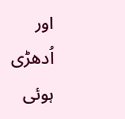اور اُدھڑی ہوئی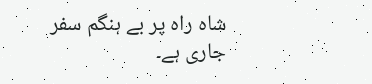شاہ راہ پر بے ہنگم سفر جاری ہے۔